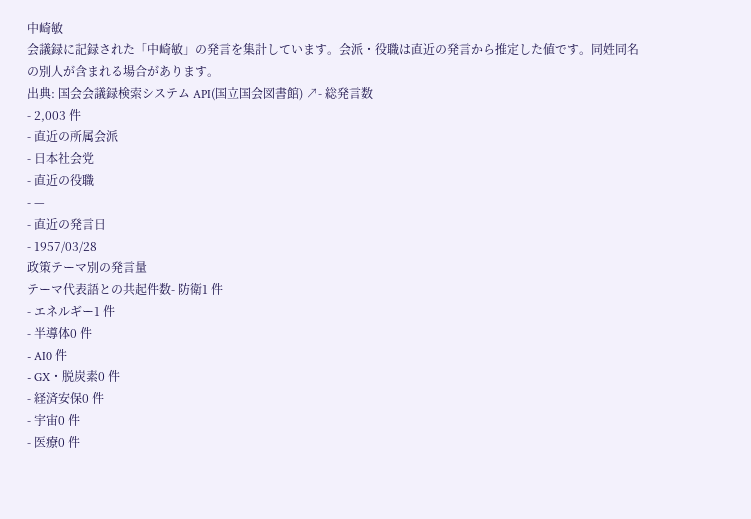中崎敏
会議録に記録された「中崎敏」の発言を集計しています。会派・役職は直近の発言から推定した値です。同姓同名の別人が含まれる場合があります。
出典: 国会会議録検索システム API(国立国会図書館) ↗- 総発言数
- 2,003 件
- 直近の所属会派
- 日本社会党
- 直近の役職
- —
- 直近の発言日
- 1957/03/28
政策テーマ別の発言量
テーマ代表語との共起件数- 防衛1 件
- エネルギー1 件
- 半導体0 件
- AI0 件
- GX・脱炭素0 件
- 経済安保0 件
- 宇宙0 件
- 医療0 件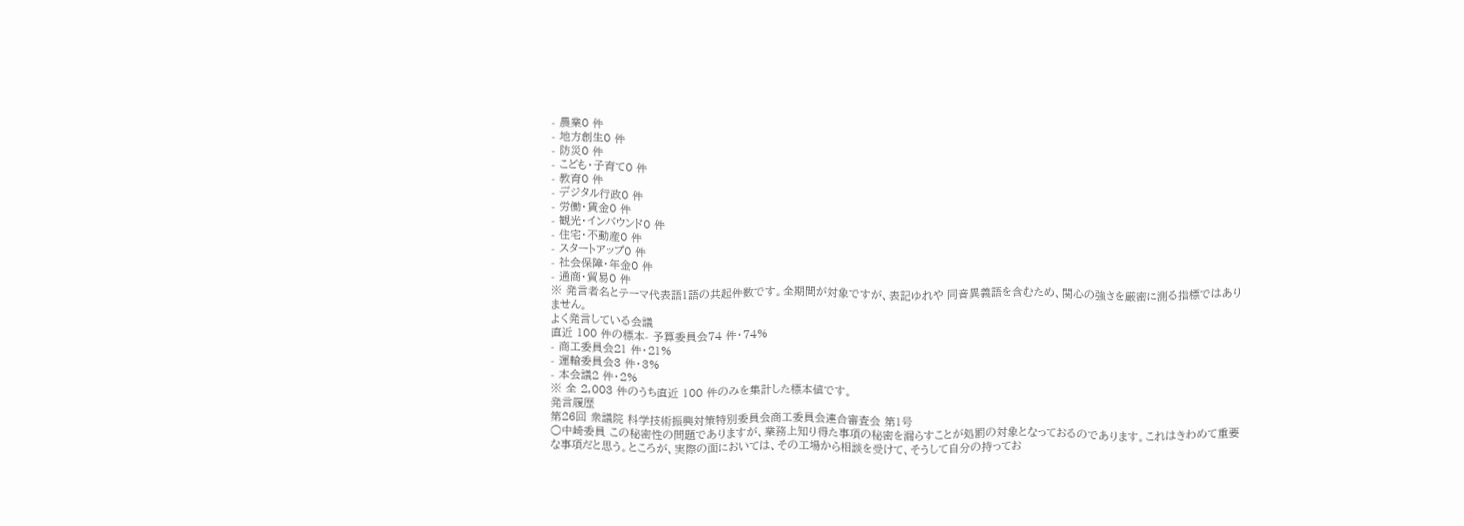- 農業0 件
- 地方創生0 件
- 防災0 件
- こども・子育て0 件
- 教育0 件
- デジタル行政0 件
- 労働・賃金0 件
- 観光・インバウンド0 件
- 住宅・不動産0 件
- スタートアップ0 件
- 社会保障・年金0 件
- 通商・貿易0 件
※ 発言者名とテーマ代表語1語の共起件数です。全期間が対象ですが、表記ゆれや 同音異義語を含むため、関心の強さを厳密に測る指標ではありません。
よく発言している会議
直近 100 件の標本- 予算委員会74 件・74%
- 商工委員会21 件・21%
- 運輸委員会3 件・3%
- 本会議2 件・2%
※ 全 2,003 件のうち直近 100 件のみを集計した標本値です。
発言履歴
第26回 衆議院 科学技術振興対策特別委員会商工委員会連合審査会 第1号
○中崎委員 この秘密性の問題でありますが、業務上知り得た事項の秘密を漏らすことが処罰の対象となっておるのであります。これはきわめて重要な事項だと思う。ところが、実際の面においては、その工場から相談を受けて、そうして自分の持ってお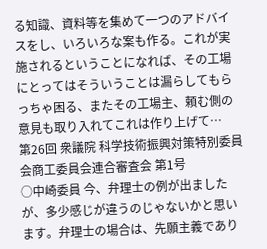る知識、資料等を集めて一つのアドバイスをし、いろいろな案も作る。これが実施されるということになれば、その工場にとってはそういうことは漏らしてもらっちゃ困る、またその工場主、頼む側の意見も取り入れてこれは作り上げて…
第26回 衆議院 科学技術振興対策特別委員会商工委員会連合審査会 第1号
○中崎委員 今、弁理士の例が出ましたが、多少感じが違うのじゃないかと思います。弁理士の場合は、先願主義であり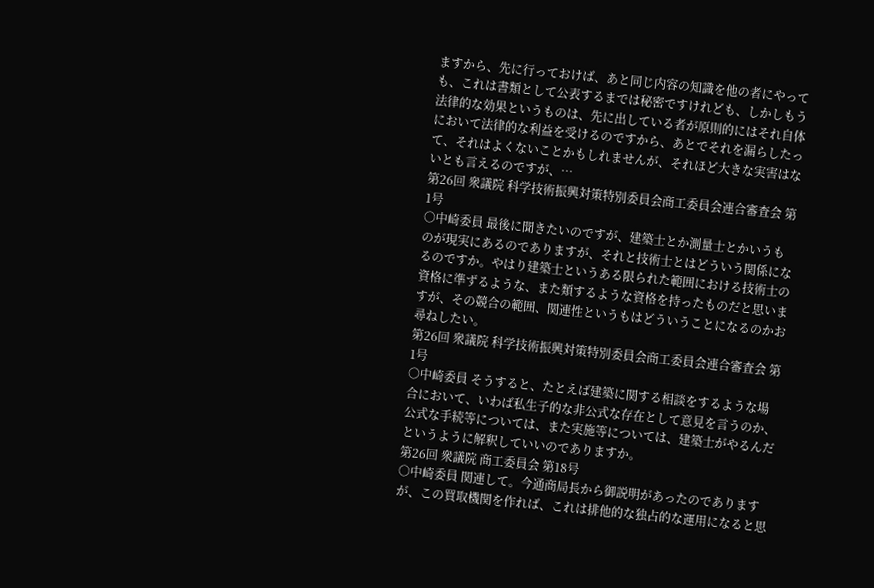ますから、先に行っておけば、あと同じ内容の知識を他の者にやっても、これは書類として公表するまでは秘密ですけれども、しかしもう法律的な効果というものは、先に出している者が原則的にはそれ自体において法律的な利益を受けるのですから、あとでそれを漏らしたって、それはよくないことかもしれませんが、それほど大きな実害はないとも言えるのですが、…
第26回 衆議院 科学技術振興対策特別委員会商工委員会連合審査会 第1号
○中崎委員 最後に聞きたいのですが、建築士とか測量士とかいうものが現実にあるのでありますが、それと技術士とはどういう関係になるのですか。やはり建築士というある限られた範囲における技術士の資格に準ずるような、また類するような資格を持ったものだと思いますが、その競合の範囲、関連性というもはどういうことになるのかお尋ねしたい。
第26回 衆議院 科学技術振興対策特別委員会商工委員会連合審査会 第1号
○中崎委員 そうすると、たとえば建築に関する相談をするような場合において、いわば私生子的な非公式な存在として意見を言うのか、公式な手続等については、また実施等については、建築士がやるんだというように解釈していいのでありますか。
第26回 衆議院 商工委員会 第18号
○中崎委員 関連して。今通商局長から御説明があったのでありますが、この買取機関を作れば、これは排他的な独占的な運用になると思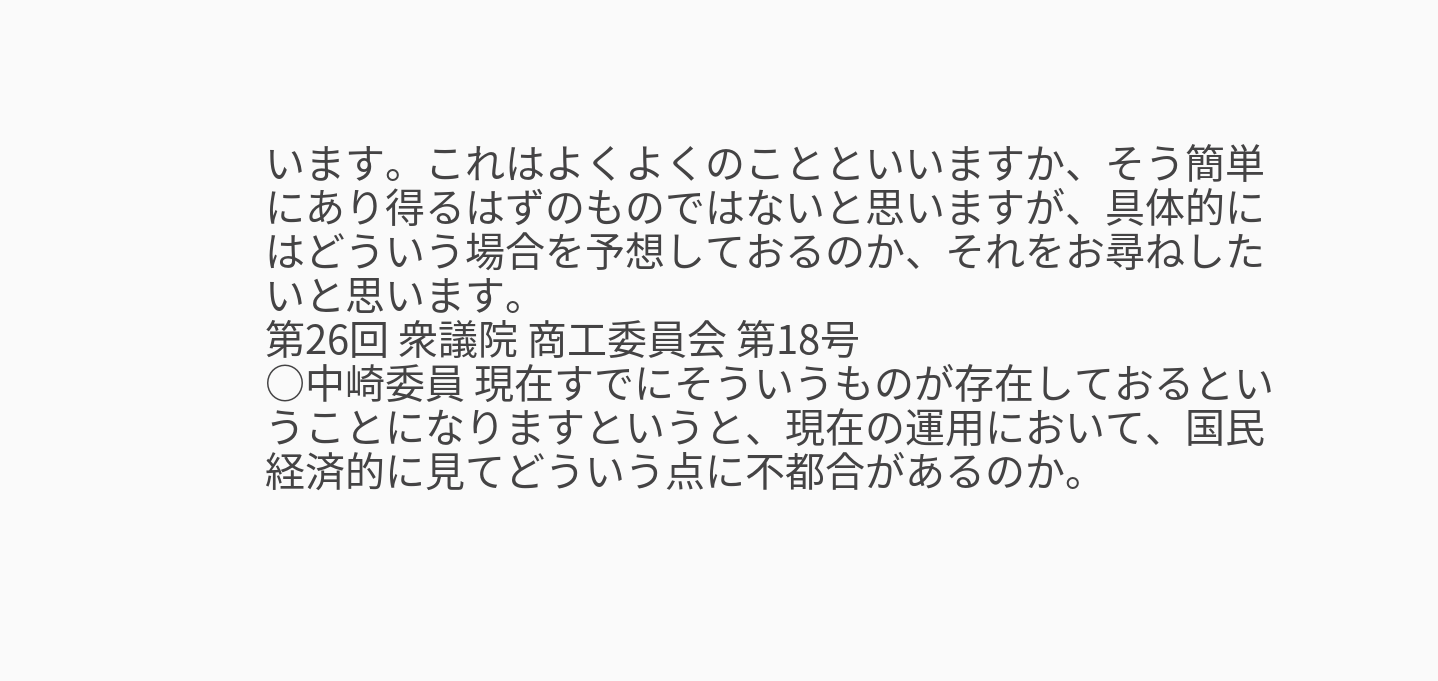います。これはよくよくのことといいますか、そう簡単にあり得るはずのものではないと思いますが、具体的にはどういう場合を予想しておるのか、それをお尋ねしたいと思います。
第26回 衆議院 商工委員会 第18号
○中崎委員 現在すでにそういうものが存在しておるということになりますというと、現在の運用において、国民経済的に見てどういう点に不都合があるのか。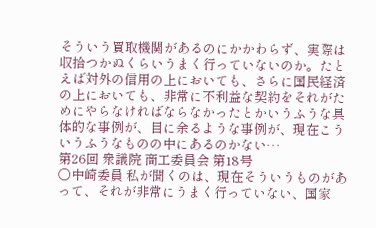そういう買取機関があるのにかかわらず、実際は収拾つかぬくらいうまく行っていないのか。たとえば対外の信用の上においても、さらに国民経済の上においても、非常に不利益な契約をそれがためにやらなければならなかったとかいうふうな具体的な事例が、目に余るような事例が、現在こういうふうなものの中にあるのかない…
第26回 衆議院 商工委員会 第18号
○中崎委員 私が聞くのは、現在そういうものがあって、それが非常にうまく行っていない、国家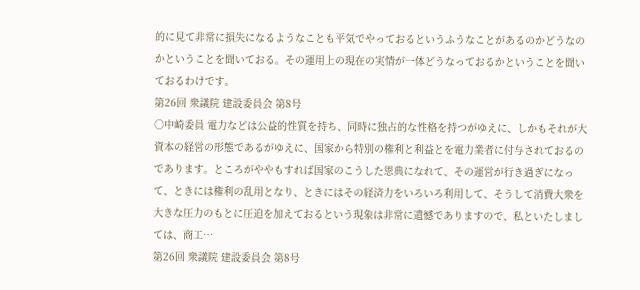的に見て非常に損失になるようなことも平気でやっておるというふうなことがあるのかどうなのかということを聞いておる。その運用上の現在の実情が一体どうなっておるかということを聞いておるわけです。
第26回 衆議院 建設委員会 第8号
○中崎委員 電力などは公益的性質を持ち、同時に独占的な性格を持つがゆえに、しかもそれが大資本の経営の形態であるがゆえに、国家から特別の権利と利益とを電力業者に付与されておるのであります。ところがややもすれば国家のこうした恩典になれて、その運営が行き過ぎになって、ときには権利の乱用となり、ときにはその経済力をいろいろ利用して、そうして消費大衆を大きな圧力のもとに圧迫を加えておるという現象は非常に遺憾でありますので、私といたしましては、商工…
第26回 衆議院 建設委員会 第8号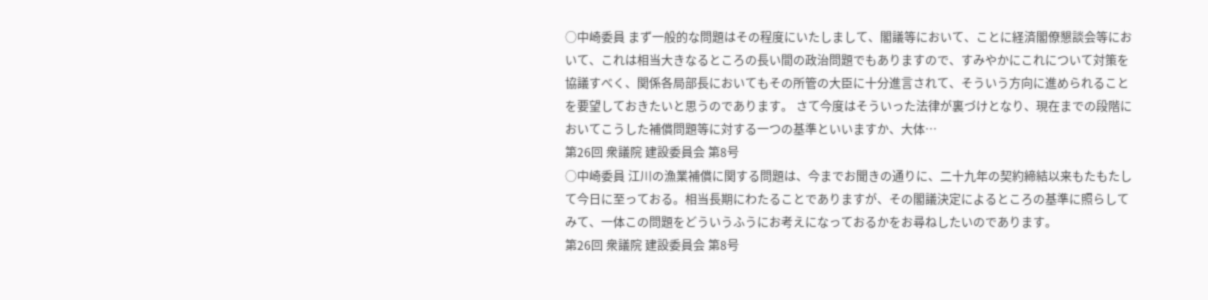○中崎委員 まず一般的な問題はその程度にいたしまして、閣議等において、ことに経済閣僚懇談会等において、これは相当大きなるところの長い間の政治問題でもありますので、すみやかにこれについて対策を協議すべく、関係各局部長においてもその所管の大臣に十分進言されて、そういう方向に進められることを要望しておきたいと思うのであります。 さて今度はそういった法律が裏づけとなり、現在までの段階においてこうした補償問題等に対する一つの基準といいますか、大体…
第26回 衆議院 建設委員会 第8号
○中崎委員 江川の漁業補償に関する問題は、今までお聞きの通りに、二十九年の契約締結以来もたもたして今日に至っておる。相当長期にわたることでありますが、その閣議決定によるところの基準に照らしてみて、一体この問題をどういうふうにお考えになっておるかをお尋ねしたいのであります。
第26回 衆議院 建設委員会 第8号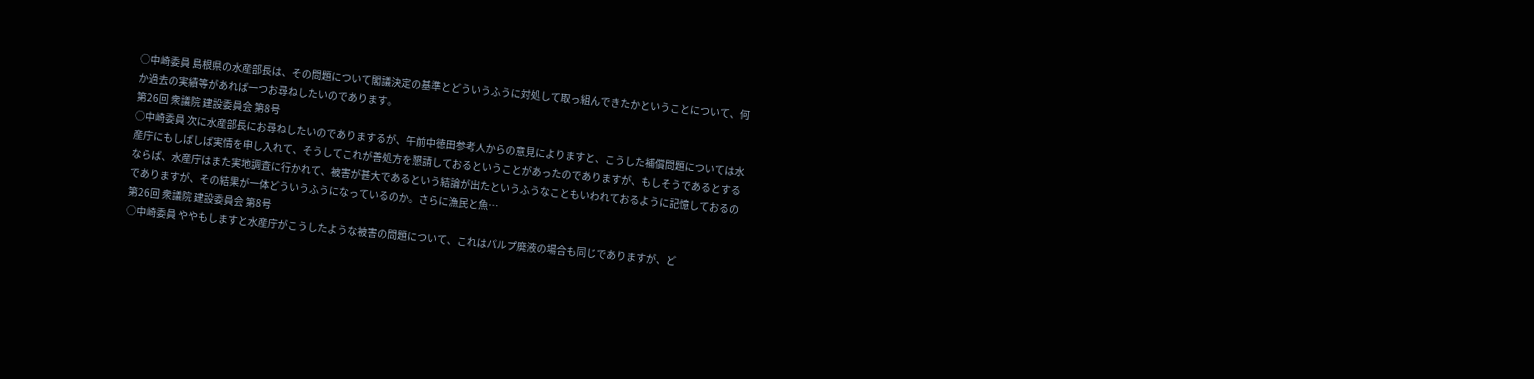○中崎委員 島根県の水産部長は、その問題について閣議決定の基準とどういうふうに対処して取っ組んできたかということについて、何か過去の実績等があれば一つお尋ねしたいのであります。
第26回 衆議院 建設委員会 第8号
○中崎委員 次に水産部長にお尋ねしたいのでありまするが、午前中徳田参考人からの意見によりますと、こうした補償問題については水産庁にもしばしば実情を申し入れて、そうしてこれが善処方を懇請しておるということがあったのでありますが、もしそうであるとするならば、水産庁はまた実地調査に行かれて、被害が甚大であるという結論が出たというふうなこともいわれておるように記憶しておるのでありますが、その結果が一体どういうふうになっているのか。さらに漁民と魚…
第26回 衆議院 建設委員会 第8号
○中崎委員 ややもしますと水産庁がこうしたような被害の問題について、これはパルプ廃液の場合も同じでありますが、ど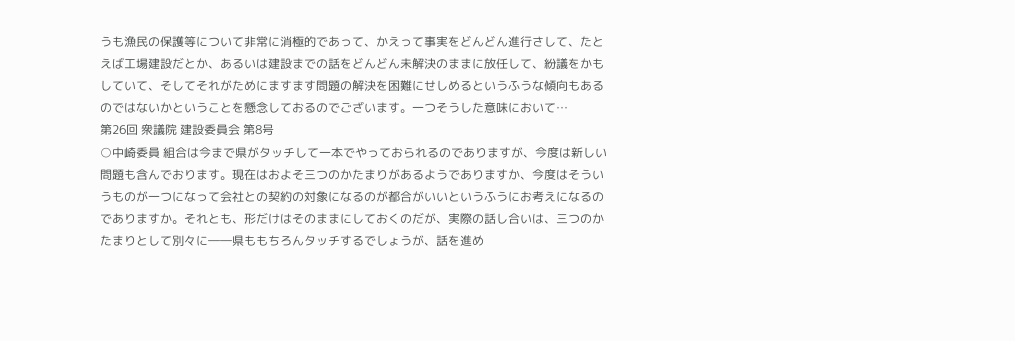うも漁民の保護等について非常に消極的であって、かえって事実をどんどん進行さして、たとえば工場建設だとか、あるいは建設までの話をどんどん未解決のままに放任して、紛議をかもしていて、そしてそれがためにますます問題の解決を困難にせしめるというふうな傾向もあるのではないかということを懸念しておるのでございます。一つそうした意味において…
第26回 衆議院 建設委員会 第8号
○中崎委員 組合は今まで県がタッチして一本でやっておられるのでありますが、今度は新しい問題も含んでおります。現在はおよそ三つのかたまりがあるようでありますか、今度はそういうものが一つになって会社との契約の対象になるのが都合がいいというふうにお考えになるのでありますか。それとも、形だけはそのままにしておくのだが、実際の話し合いは、三つのかたまりとして別々に――県ももちろんタッチするでしょうが、話を進め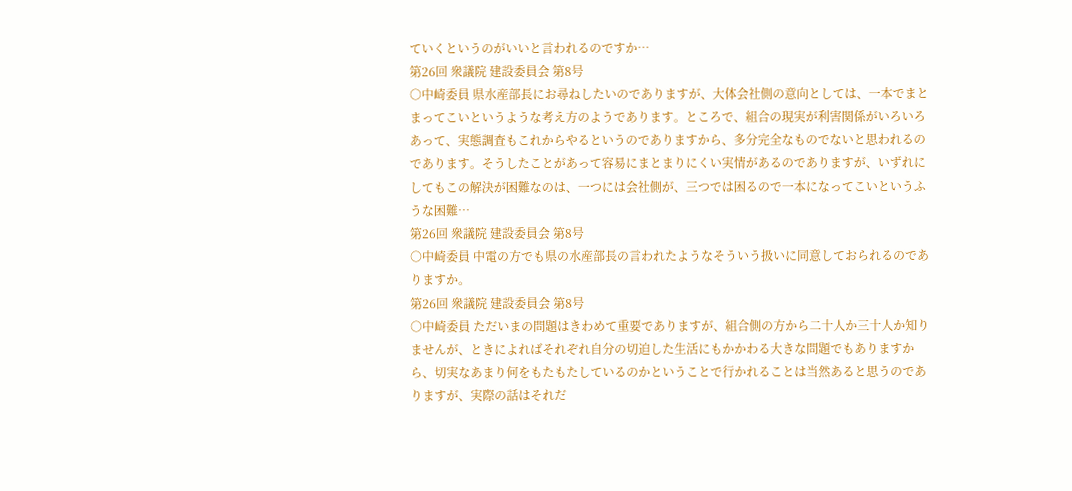ていくというのがいいと言われるのですか…
第26回 衆議院 建設委員会 第8号
○中崎委員 県水産部長にお尋ねしたいのでありますが、大体会社側の意向としては、一本でまとまってこいというような考え方のようであります。ところで、組合の現実が利害関係がいろいろあって、実態調査もこれからやるというのでありますから、多分完全なものでないと思われるのであります。そうしたことがあって容易にまとまりにくい実情があるのでありますが、いずれにしてもこの解決が困難なのは、一つには会社側が、三つでは困るので一本になってこいというふうな困難…
第26回 衆議院 建設委員会 第8号
○中崎委員 中電の方でも県の水産部長の言われたようなそういう扱いに同意しておられるのでありますか。
第26回 衆議院 建設委員会 第8号
○中崎委員 ただいまの問題はきわめて重要でありますが、組合側の方から二十人か三十人か知りませんが、ときによればそれぞれ自分の切迫した生活にもかかわる大きな問題でもありますから、切実なあまり何をもたもたしているのかということで行かれることは当然あると思うのでありますが、実際の話はそれだ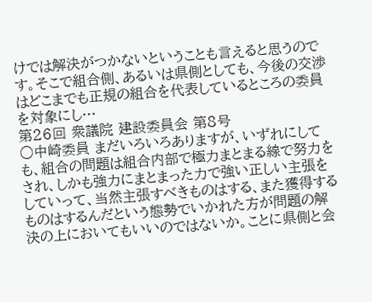けでは解決がつかないということも言えると思うのです。そこで組合側、あるいは県側としても、今後の交渉はどこまでも正規の組合を代表しているところの委員を対象にし…
第26回 衆議院 建設委員会 第8号
○中崎委員 まだいろいろありますが、いずれにしても、組合の問題は組合内部で極力まとまる線で努力をされ、しかも強力にまとまった力で強い正しい主張をしていって、当然主張すべきものはする、また獲得するものはするんだという態勢でいかれた方が問題の解決の上においてもいいのではないか。ことに県側と会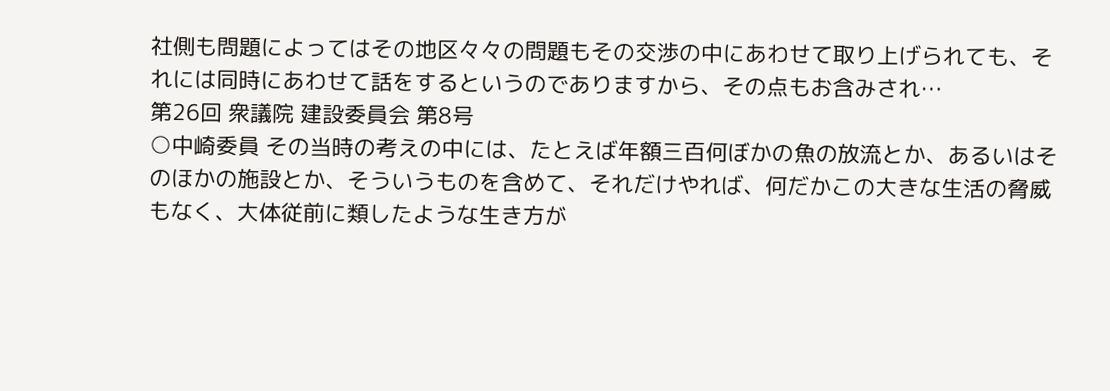社側も問題によってはその地区々々の問題もその交渉の中にあわせて取り上げられても、それには同時にあわせて話をするというのでありますから、その点もお含みされ…
第26回 衆議院 建設委員会 第8号
○中崎委員 その当時の考えの中には、たとえば年額三百何ぼかの魚の放流とか、あるいはそのほかの施設とか、そういうものを含めて、それだけやれば、何だかこの大きな生活の脅威もなく、大体従前に類したような生き方が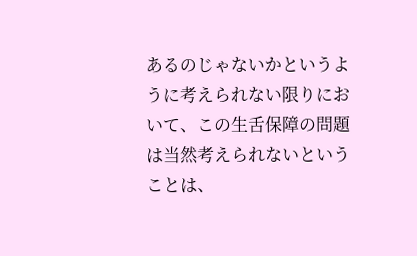あるのじゃないかというように考えられない限りにおいて、この生舌保障の問題は当然考えられないということは、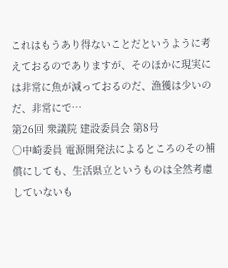これはもうあり得ないことだというように考えておるのでありますが、そのほかに現実には非常に魚が減っておるのだ、漁獲は少いのだ、非常にで…
第26回 衆議院 建設委員会 第8号
○中崎委員 電源開発法によるところのその補償にしても、生活県立というものは全然考慮していないも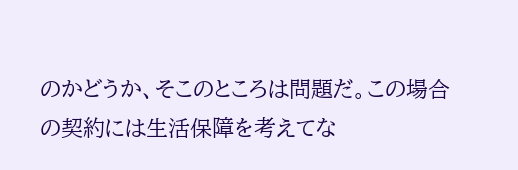のかどうか、そこのところは問題だ。この場合の契約には生活保障を考えてな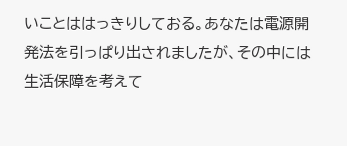いことははっきりしておる。あなたは電源開発法を引っぱり出されましたが、その中には生活保障を考えて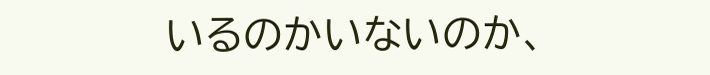いるのかいないのか、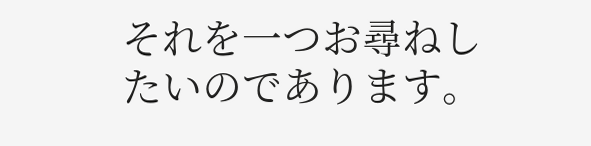それを一つお尋ねしたいのであります。